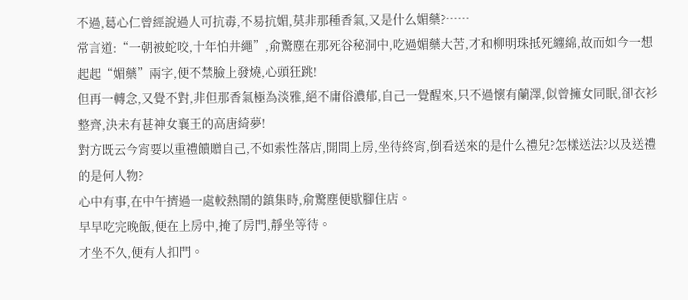不過,葛心仁曾經說過人可抗毒,不易抗媚,莫非那種香氣,又是什么媚藥?……
常言道:“一朝被蛇咬,十年怕井繩”,俞驚塵在那死谷秘洞中,吃過媚藥大苦,才和柳明珠抵死纏綿,故而如今一想起起“媚藥”兩字,便不禁臉上發燒,心頭狂跳!
但再一轉念,又覺不對,非但那香氣極為淡雅,絕不庸俗濃郁,自己一覺醒來,只不過懷有蘭澤,似曾擁女同眠,卻衣衫整齊,決未有甚神女襄王的高唐綺夢!
對方既云今宵要以重禮饋贈自己,不如索性落店,開間上房,坐待終宵,倒看送來的是什么禮兒?怎樣送法?以及送禮的是何人物?
心中有事,在中午擠過一處較熱鬧的鎮集時,俞驚塵便歇腳住店。
早早吃完晚飯,便在上房中,掩了房門,靜坐等待。
才坐不久,便有人扣門。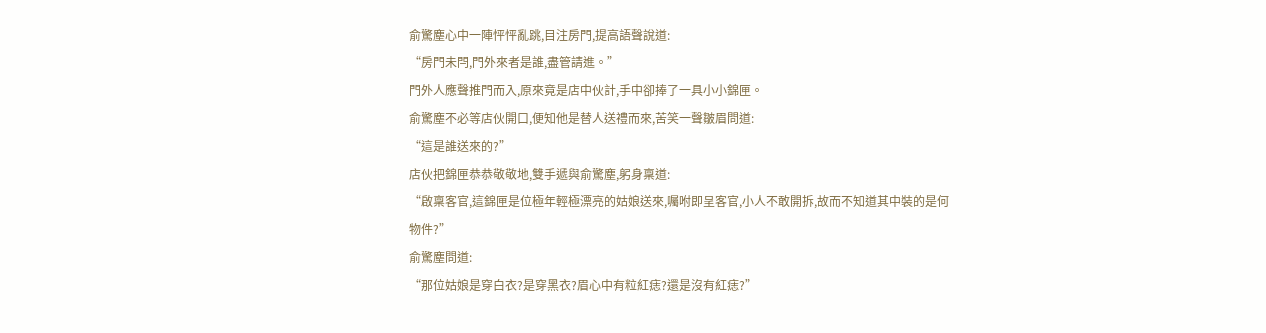俞驚塵心中一陣怦怦亂跳,目注房門,提高語聲說道:
“房門未閂,門外來者是誰,盡管請進。”
門外人應聲推門而入,原來竟是店中伙計,手中卻捧了一具小小錦匣。
俞驚塵不必等店伙開口,便知他是替人送禮而來,苦笑一聲皺眉問道:
“這是誰送來的?”
店伙把錦匣恭恭敬敬地,雙手遞與俞驚塵,躬身稟道:
“啟稟客官,這錦匣是位極年輕極漂亮的姑娘送來,囑咐即呈客官,小人不敢開拆,故而不知道其中裝的是何物件?”
俞驚塵問道:
“那位姑娘是穿白衣?是穿黑衣?眉心中有粒紅痣?還是沒有紅痣?”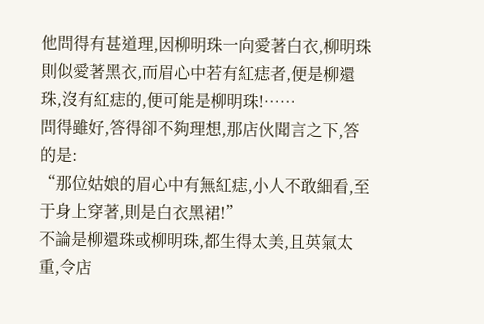他問得有甚道理,因柳明珠一向愛著白衣,柳明珠則似愛著黑衣,而眉心中若有紅痣者,便是柳還珠,沒有紅痣的,便可能是柳明珠!……
問得雖好,答得卻不夠理想,那店伙聞言之下,答的是:
“那位姑娘的眉心中有無紅痣,小人不敢細看,至于身上穿著,則是白衣黑裙!”
不論是柳還珠或柳明珠,都生得太美,且英氣太重,令店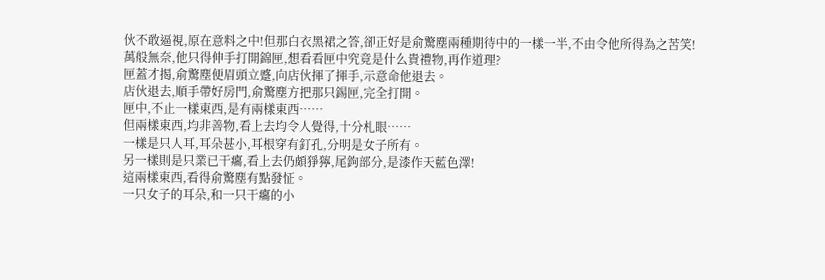伙不敢逼視,原在意料之中!但那白衣黑裙之答,卻正好是俞驚塵兩種期待中的一樣一半,不由令他所得為之苦笑!
萬般無奈,他只得伸手打開錦匣,想看看匣中究竟是什么貴禮物,再作道理?
匣蓋才揭,俞驚塵便眉頭立蹙,向店伙揮了揮手,示意命他退去。
店伙退去,順手帶好房門,俞驚塵方把那只錫匣,完全打開。
匣中,不止一樣東西,是有兩樣東西……
但兩樣東西,均非善物,看上去均令人覺得,十分札眼……
一樣是只人耳,耳朵甚小,耳根穿有釘孔,分明是女子所有。
另一樣則是只業已干癟,看上去仍頗猙獰,尾鉤部分,是漆作天藍色澤!
這兩樣東西,看得俞驚塵有點發怔。
一只女子的耳朵,和一只干癟的小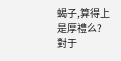蝎子,算得上是厚禮么?
對于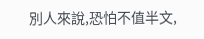別人來說,恐怕不值半文,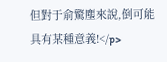但對于俞驚塵來說,倒可能具有某種意義!</p>